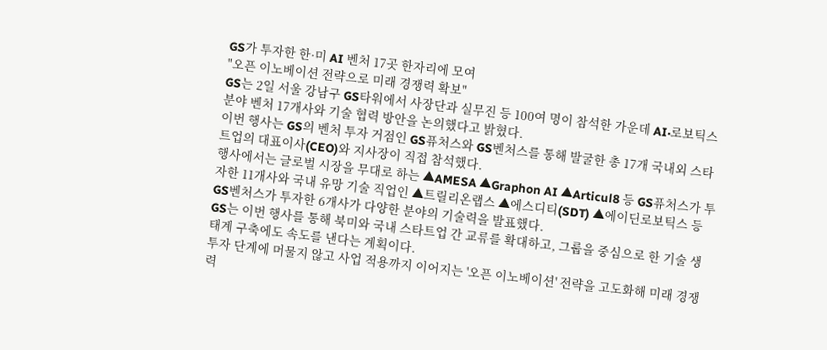GS가 투자한 한·미 AI 벤처 17곳 한자리에 모여
"오픈 이노베이션 전략으로 미래 경쟁력 확보"
GS는 2일 서울 강남구 GS타워에서 사장단과 실무진 등 100여 명이 참석한 가운데 AI·로보틱스 분야 벤처 17개사와 기술 협력 방안을 논의했다고 밝혔다.
이번 행사는 GS의 벤처 투자 거점인 GS퓨처스와 GS벤처스를 통해 발굴한 총 17개 국내외 스타트업의 대표이사(CEO)와 지사장이 직접 참석했다.
행사에서는 글로벌 시장을 무대로 하는 ▲AMESA ▲Graphon AI ▲Articul8 등 GS퓨처스가 투자한 11개사와 국내 유망 기술 직업인 ▲트릴리온랩스 ▲에스디티(SDT) ▲에이딘로보틱스 등 GS벤처스가 투자한 6개사가 다양한 분야의 기술력을 발표했다.
GS는 이번 행사를 통해 북미와 국내 스타트업 간 교류를 확대하고, 그룹을 중심으로 한 기술 생태계 구축에도 속도를 낸다는 계획이다.
투자 단계에 머물지 않고 사업 적용까지 이어지는 '오픈 이노베이션' 전략을 고도화해 미래 경쟁력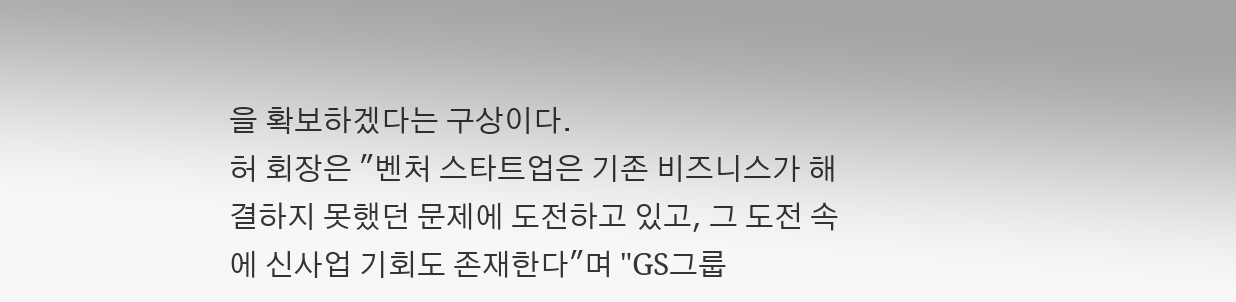을 확보하겠다는 구상이다.
허 회장은 "벤처 스타트업은 기존 비즈니스가 해결하지 못했던 문제에 도전하고 있고, 그 도전 속에 신사업 기회도 존재한다"며 "GS그룹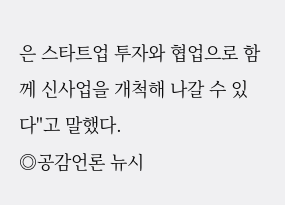은 스타트업 투자와 협업으로 함께 신사업을 개척해 나갈 수 있다"고 말했다.
◎공감언론 뉴시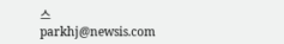스 parkhj@newsis.com